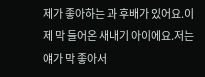제가 좋아하는 과 후배가 있어요.이제 막 들어온 새내기 아이에요.저는 얘가 막 좋아서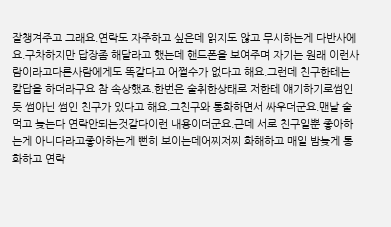잘챙겨주고 그래요.연락도 자주하고 싶은데 읽지도 않고 무시하는게 다반사에요.구차하지만 답장좀 해달라고 했는데 핸드폰을 보여주며 자기는 원래 이런사람이라고다른사람에게도 똑같다고 어쩔수가 없다고 해요.그런데 친구한테는 칼답을 하더라구요 참 속상했죠.한번은 술취한상태로 저한테 얘기하기로썸인듯 썸아닌 썸인 친구가 있다고 해요.그친구와 통화하면서 싸우더군요.맨날 술먹고 늦는다 연락안되는것같다이런 내용이더군요.근데 서로 친구일뿐 좋아하는게 아니다라고좋아하는게 뻔히 보이는데어찌저찌 화해하고 매일 밤늦게 통화하고 연락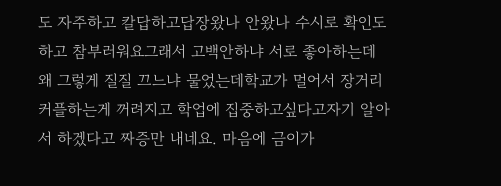도 자주하고 칼답하고답장왔나 안왔나 수시로 확인도 하고 참부러워요그래서 고백안하냐 서로 좋아하는데 왜 그렇게 질질 끄느냐 물었는데학교가 멀어서 장거리 커플하는게 꺼려지고 학업에 집중하고싶다고자기 알아서 하겠다고 짜증만 내네요. 마음에 금이가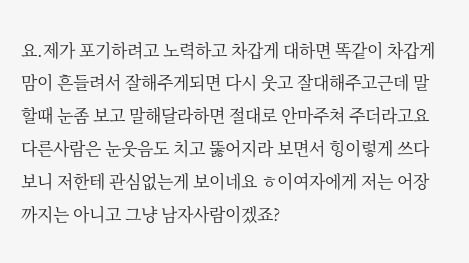요.제가 포기하려고 노력하고 차갑게 대하면 똑같이 차갑게맘이 흔들려서 잘해주게되면 다시 웃고 잘대해주고근데 말할때 눈좀 보고 말해달라하면 절대로 안마주쳐 주더라고요다른사람은 눈웃음도 치고 뚫어지라 보면서 힝이렇게 쓰다보니 저한테 관심없는게 보이네요 ㅎ이여자에게 저는 어장까지는 아니고 그냥 남자사람이겠죠?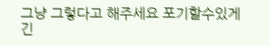그냥 그렇다고 해주세요 포기할수있게긴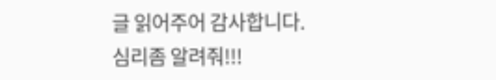글 읽어주어 감사합니다.
심리좀 알려줘!!!